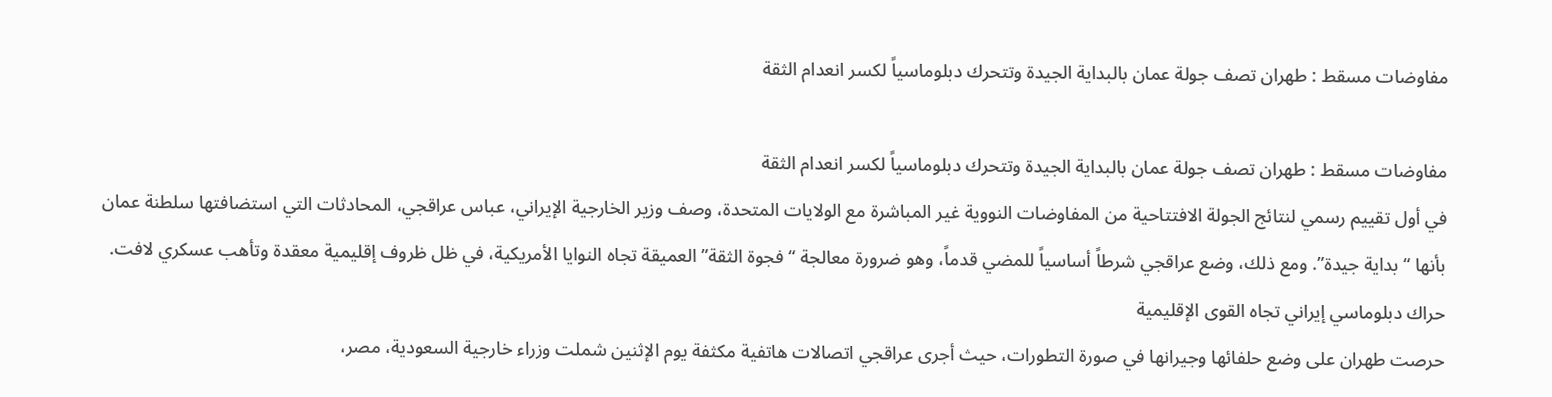مفاوضات مسقط : طهران تصف جولة عمان بالبداية الجيدة وتتحرك دبلوماسياً لكسر انعدام الثقة

مفاوضات مسقط : طهران تصف جولة عمان بالبداية الجيدة وتتحرك دبلوماسياً لكسر انعدام الثقة
في أول تقييم رسمي لنتائج الجولة الافتتاحية من المفاوضات النووية غير المباشرة مع الولايات المتحدة، وصف وزير الخارجية الإيراني، عباس عراقجي، المحادثات التي استضافتها سلطنة عمان بأنها “بداية جيدة”. ومع ذلك، وضع عراقجي شرطاً أساسياً للمضي قدماً، وهو ضرورة معالجة “فجوة الثقة” العميقة تجاه النوايا الأمريكية، في ظل ظروف إقليمية معقدة وتأهب عسكري لافت.
حراك دبلوماسي إيراني تجاه القوى الإقليمية
حرصت طهران على وضع حلفائها وجيرانها في صورة التطورات، حيث أجرى عراقجي اتصالات هاتفية مكثفة يوم الإثنين شملت وزراء خارجية السعودية، مصر،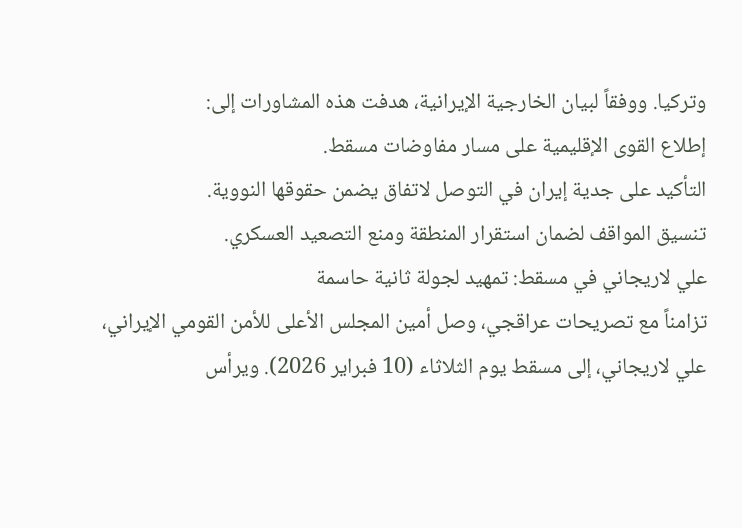وتركيا. ووفقاً لبيان الخارجية الإيرانية، هدفت هذه المشاورات إلى:
إطلاع القوى الإقليمية على مسار مفاوضات مسقط.
التأكيد على جدية إيران في التوصل لاتفاق يضمن حقوقها النووية.
تنسيق المواقف لضمان استقرار المنطقة ومنع التصعيد العسكري.
علي لاريجاني في مسقط: تمهيد لجولة ثانية حاسمة
تزامناً مع تصريحات عراقجي، وصل أمين المجلس الأعلى للأمن القومي الإيراني، علي لاريجاني، إلى مسقط يوم الثلاثاء (10 فبراير 2026). ويرأس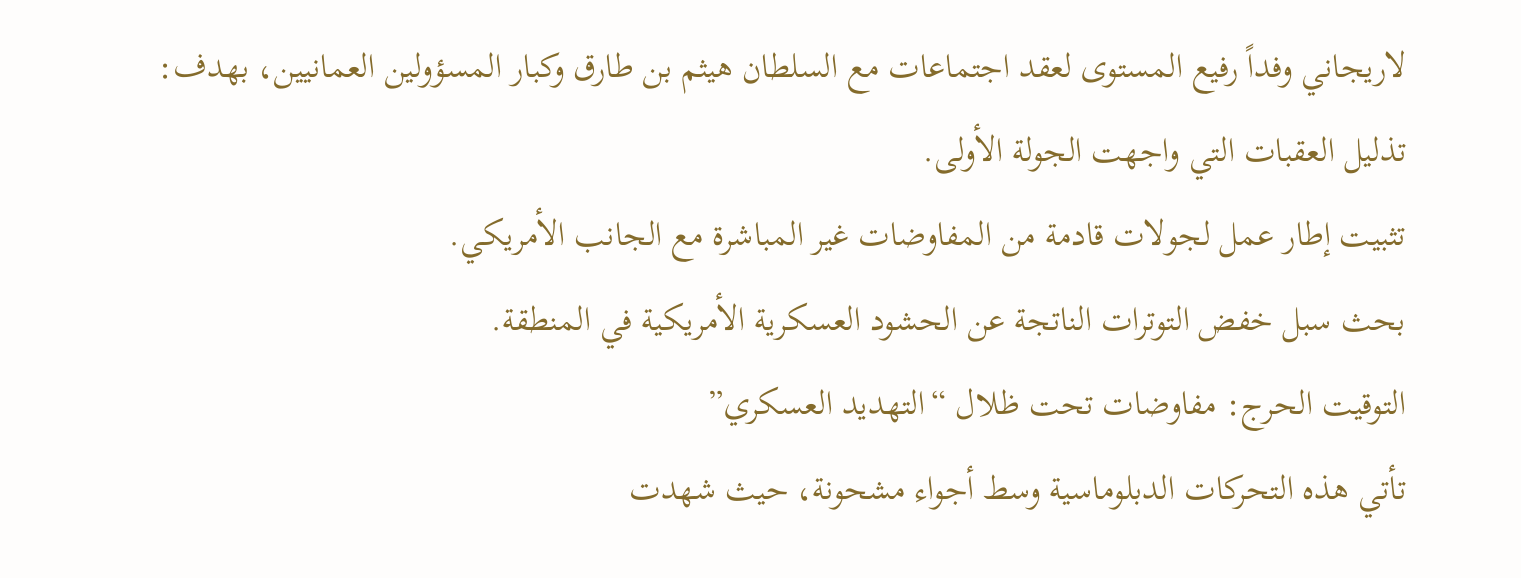لاريجاني وفداً رفيع المستوى لعقد اجتماعات مع السلطان هيثم بن طارق وكبار المسؤولين العمانيين، بهدف:
تذليل العقبات التي واجهت الجولة الأولى.
تثبيت إطار عمل لجولات قادمة من المفاوضات غير المباشرة مع الجانب الأمريكي.
بحث سبل خفض التوترات الناتجة عن الحشود العسكرية الأمريكية في المنطقة.
التوقيت الحرج: مفاوضات تحت ظلال “التهديد العسكري”
تأتي هذه التحركات الدبلوماسية وسط أجواء مشحونة، حيث شهدت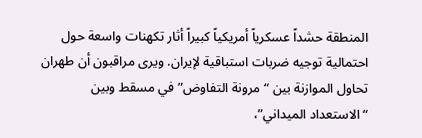المنطقة حشداً عسكرياً أمريكياً كبيراً أثار تكهنات واسعة حول احتمالية توجيه ضربات استباقية لإيران. ويرى مراقبون أن طهران تحاول الموازنة بين “مرونة التفاوض” في مسقط وبين “الاستعداد الميداني”،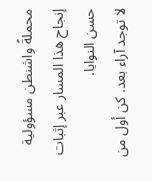محملةً واشنطن مسؤولية إنجاح هذا المسار عبر إثبات حسن النوايا.
لا توجد آراء بعد. كن أول من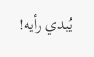يُبدي رأيه!